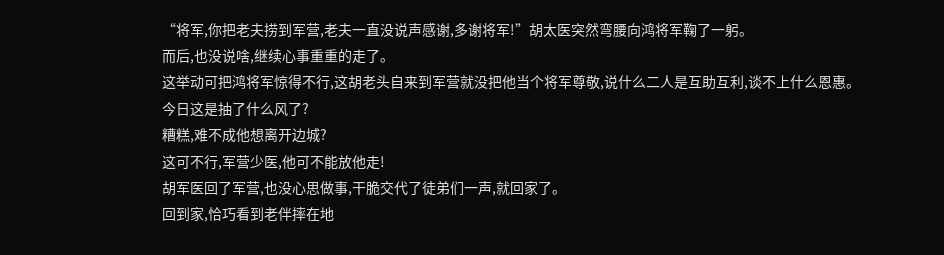“将军,你把老夫捞到军营,老夫一直没说声感谢,多谢将军!”胡太医突然弯腰向鸿将军鞠了一躬。
而后,也没说啥,继续心事重重的走了。
这举动可把鸿将军惊得不行,这胡老头自来到军营就没把他当个将军尊敬,说什么二人是互助互利,谈不上什么恩惠。
今日这是抽了什么风了?
糟糕,难不成他想离开边城?
这可不行,军营少医,他可不能放他走!
胡军医回了军营,也没心思做事,干脆交代了徒弟们一声,就回家了。
回到家,恰巧看到老伴摔在地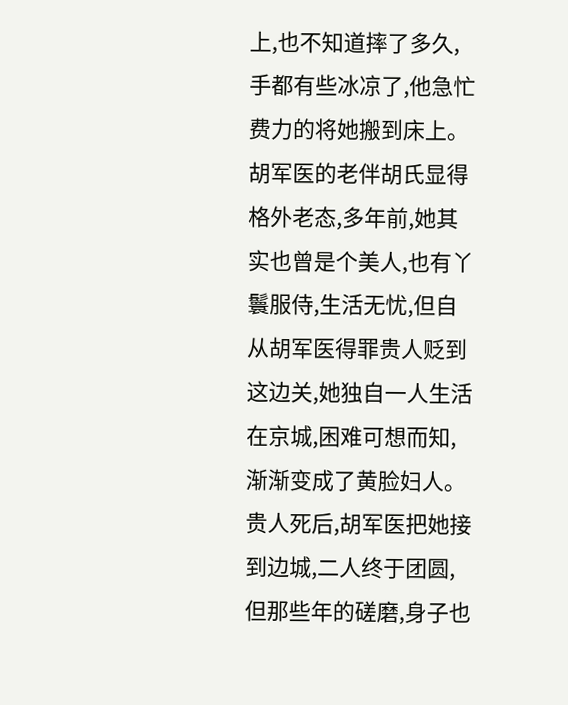上,也不知道摔了多久,手都有些冰凉了,他急忙费力的将她搬到床上。
胡军医的老伴胡氏显得格外老态,多年前,她其实也曾是个美人,也有丫鬟服侍,生活无忧,但自从胡军医得罪贵人贬到这边关,她独自一人生活在京城,困难可想而知,渐渐变成了黄脸妇人。
贵人死后,胡军医把她接到边城,二人终于团圆,但那些年的磋磨,身子也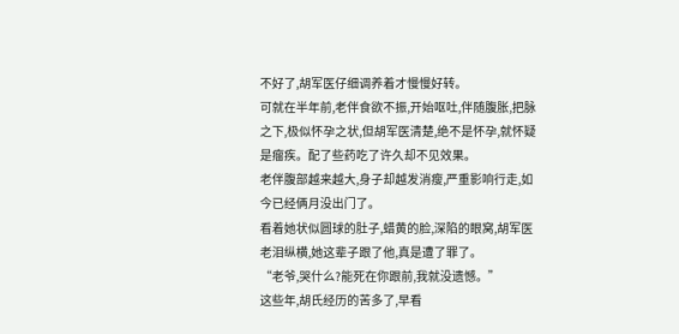不好了,胡军医仔细调养着才慢慢好转。
可就在半年前,老伴食欲不振,开始呕吐,伴随腹胀,把脉之下,极似怀孕之状,但胡军医清楚,绝不是怀孕,就怀疑是瘤疾。配了些药吃了许久却不见效果。
老伴腹部越来越大,身子却越发消瘦,严重影响行走,如今已经俩月没出门了。
看着她状似圆球的肚子,蜡黄的脸,深陷的眼窝,胡军医老泪纵横,她这辈子跟了他,真是遭了罪了。
“老爷,哭什么?能死在你跟前,我就没遗憾。”
这些年,胡氏经历的苦多了,早看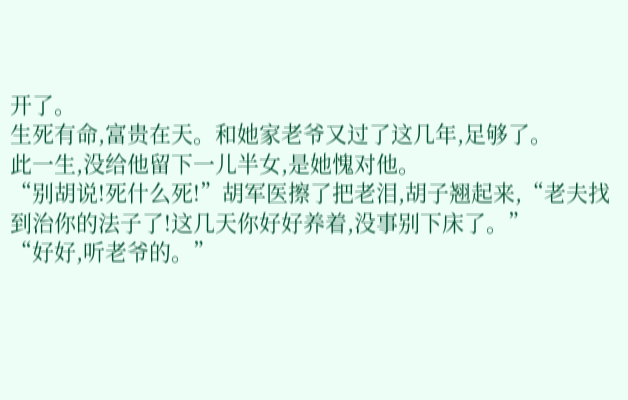开了。
生死有命,富贵在天。和她家老爷又过了这几年,足够了。
此一生,没给他留下一儿半女,是她愧对他。
“别胡说!死什么死!”胡军医擦了把老泪,胡子翘起来,“老夫找到治你的法子了!这几天你好好养着,没事别下床了。”
“好好,听老爷的。”